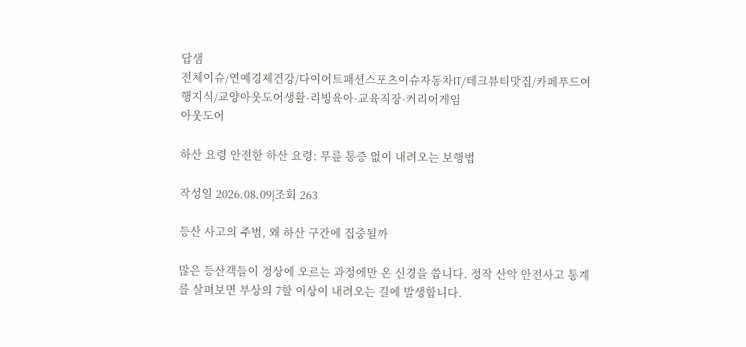답샘
전체이슈/연예경제건강/다이어트패션스포츠이슈자동차IT/테크뷰티맛집/카페푸드여행지식/교양아웃도어생활·리빙육아·교육직장·커리어게임
아웃도어

하산 요령 안전한 하산 요령: 무릎 통증 없이 내려오는 보행법

작성일 2026.08.09|조회 263

등산 사고의 주범, 왜 하산 구간에 집중될까

많은 등산객들이 정상에 오르는 과정에만 온 신경을 씁니다. 정작 산악 안전사고 통계를 살펴보면 부상의 7할 이상이 내려오는 길에 발생합니다.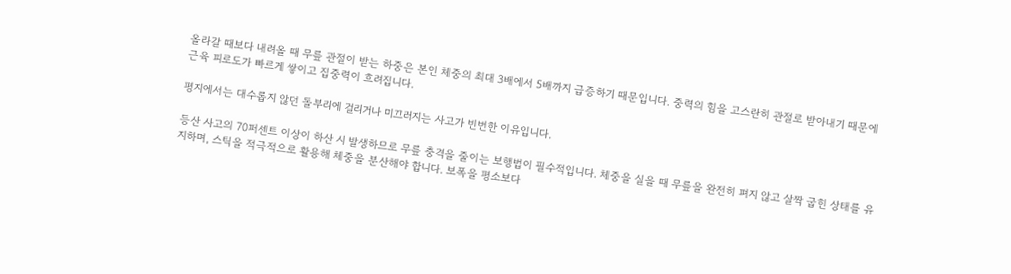올라갈 때보다 내려올 때 무릎 관절이 받는 하중은 본인 체중의 최대 3배에서 5배까지 급증하기 때문입니다. 중력의 힘을 고스란히 관절로 받아내기 때문에 근육 피로도가 빠르게 쌓이고 집중력이 흐려집니다.

평지에서는 대수롭지 않던 돌부리에 걸리거나 미끄러지는 사고가 빈번한 이유입니다.

등산 사고의 70퍼센트 이상이 하산 시 발생하므로 무릎 충격을 줄이는 보행법이 필수적입니다. 체중을 실을 때 무릎을 완전히 펴지 않고 살짝 굽힌 상태를 유지하며, 스틱을 적극적으로 활용해 체중을 분산해야 합니다. 보폭을 평소보다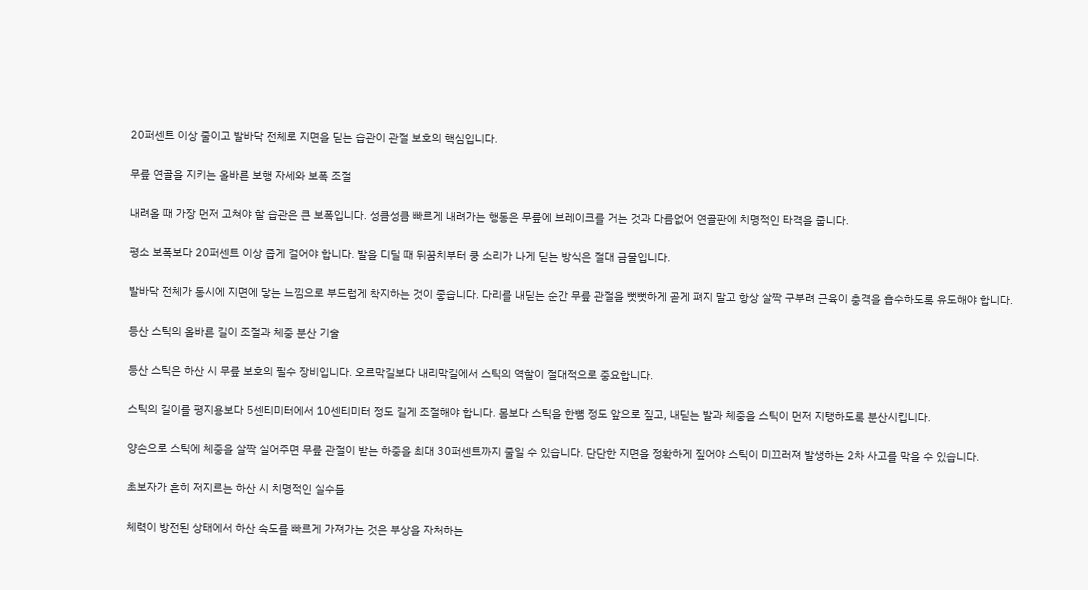20퍼센트 이상 줄이고 발바닥 전체로 지면을 딛는 습관이 관절 보호의 핵심입니다.

무릎 연골을 지키는 올바른 보행 자세와 보폭 조절

내려올 때 가장 먼저 고쳐야 할 습관은 큰 보폭입니다. 성큼성큼 빠르게 내려가는 행동은 무릎에 브레이크를 거는 것과 다름없어 연골판에 치명적인 타격을 줍니다.

평소 보폭보다 20퍼센트 이상 좁게 걸어야 합니다. 발을 디딜 때 뒤꿈치부터 쿵 소리가 나게 딛는 방식은 절대 금물입니다.

발바닥 전체가 동시에 지면에 닿는 느낌으로 부드럽게 착지하는 것이 좋습니다. 다리를 내딛는 순간 무릎 관절을 뻣뻣하게 곧게 펴지 말고 항상 살짝 구부려 근육이 충격을 흡수하도록 유도해야 합니다.

등산 스틱의 올바른 길이 조절과 체중 분산 기술

등산 스틱은 하산 시 무릎 보호의 필수 장비입니다. 오르막길보다 내리막길에서 스틱의 역할이 절대적으로 중요합니다.

스틱의 길이를 평지용보다 5센티미터에서 10센티미터 정도 길게 조절해야 합니다. 몸보다 스틱을 한뼘 정도 앞으로 짚고, 내딛는 발과 체중을 스틱이 먼저 지탱하도록 분산시킵니다.

양손으로 스틱에 체중을 살짝 실어주면 무릎 관절이 받는 하중을 최대 30퍼센트까지 줄일 수 있습니다. 단단한 지면을 정확하게 짚어야 스틱이 미끄러져 발생하는 2차 사고를 막을 수 있습니다.

초보자가 흔히 저지르는 하산 시 치명적인 실수들

체력이 방전된 상태에서 하산 속도를 빠르게 가져가는 것은 부상을 자처하는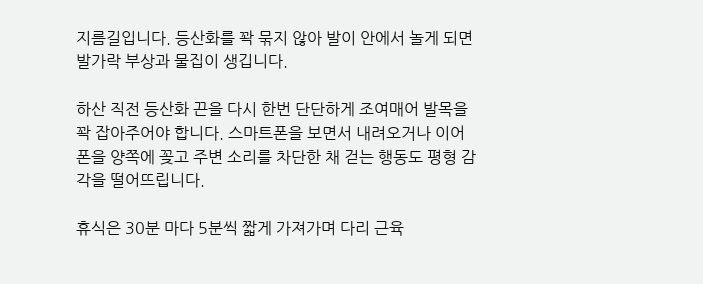지름길입니다. 등산화를 꽉 묶지 않아 발이 안에서 놀게 되면 발가락 부상과 물집이 생깁니다.

하산 직전 등산화 끈을 다시 한번 단단하게 조여매어 발목을 꽉 잡아주어야 합니다. 스마트폰을 보면서 내려오거나 이어폰을 양쪽에 꽂고 주변 소리를 차단한 채 걷는 행동도 평형 감각을 떨어뜨립니다.

휴식은 30분 마다 5분씩 짧게 가져가며 다리 근육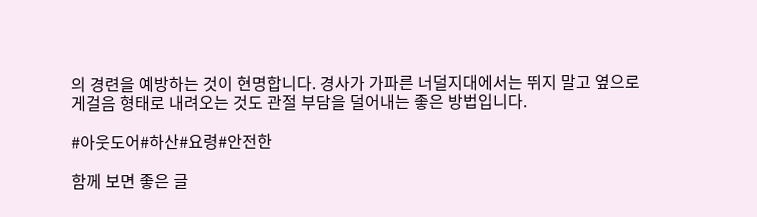의 경련을 예방하는 것이 현명합니다. 경사가 가파른 너덜지대에서는 뛰지 말고 옆으로 게걸음 형태로 내려오는 것도 관절 부담을 덜어내는 좋은 방법입니다.

#아웃도어#하산#요령#안전한

함께 보면 좋은 글